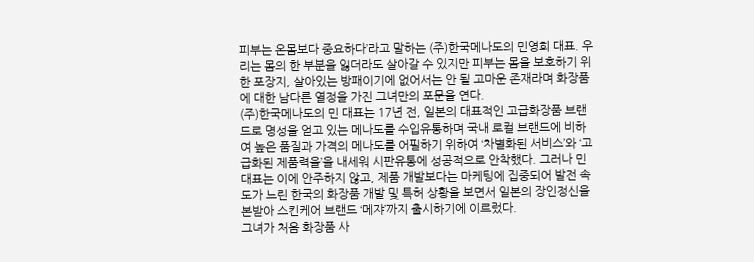피부는 온몸보다 중요하다’라고 말하는 (주)한국메나도의 민영희 대표. 우리는 몸의 한 부분을 잃더라도 살아갈 수 있지만 피부는 몸을 보호하기 위한 포장지, 살아있는 방패이기에 없어서는 안 될 고마운 존재라며 화장품에 대한 남다른 열정을 가진 그녀만의 포문을 연다.
(주)한국메나도의 민 대표는 17년 전, 일본의 대표적인 고급화장품 브랜드로 명성을 얻고 있는 메나도를 수입유통하며 국내 로컬 브랜드에 비하여 높은 품질과 가격의 메나도를 어필하기 위하여 ‘차별화된 서비스’와 ‘고급화된 제품력을’을 내세워 시판유통에 성공적으로 안착했다. 그러나 민 대표는 이에 안주하지 않고, 제품 개발보다는 마케팅에 집중되어 발전 속도가 느린 한국의 화장품 개발 및 특허 상황을 보면서 일본의 장인정신을 본받아 스킨케어 브랜드 ‘메쟈’까지 출시하기에 이르렀다.
그녀가 처음 화장품 사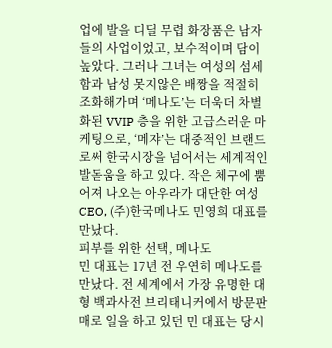업에 발을 디딜 무렵 화장품은 남자들의 사업이었고, 보수적이며 담이 높았다. 그러나 그녀는 여성의 섬세함과 남성 못지않은 배짱을 적절히 조화해가며 ‘메나도’는 더욱더 차별화된 VVIP 층을 위한 고급스러운 마케팅으로, ‘메쟈’는 대중적인 브랜드로써 한국시장을 넘어서는 세계적인 발돋움을 하고 있다. 작은 체구에 뿜어져 나오는 아우라가 대단한 여성 CEO, (주)한국메나도 민영희 대표를 만났다.
피부를 위한 선택, 메나도
민 대표는 17년 전 우연히 메나도를 만났다. 전 세계에서 가장 유명한 대형 백과사전 브리태니커에서 방문판매로 일을 하고 있던 민 대표는 당시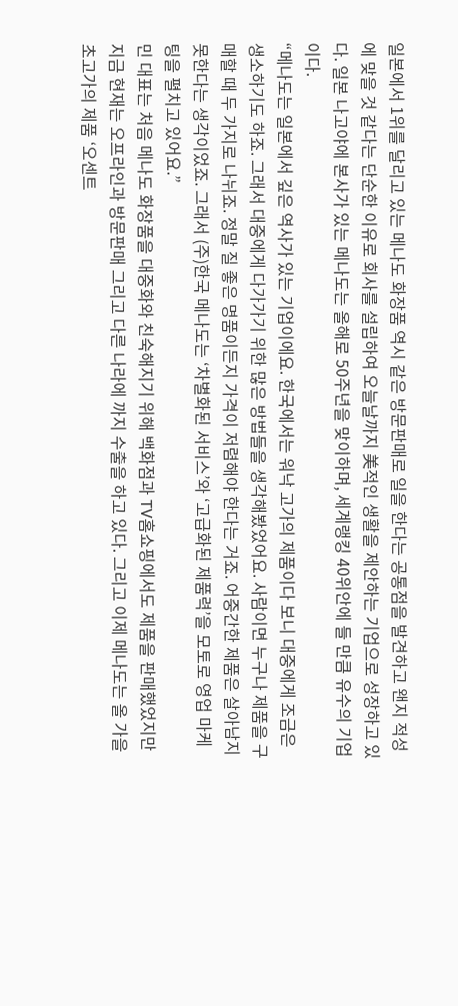일본에서 1위를 달리고 있는 메나도 화장품 역시 같은 방문판매로 일을 한다는 공통점을 발견하고 왠지 적성에 맞을 것 같다는 단순한 이유로 회사를 설립하여 오늘날까지 美적인 생활을 제안하는 기업으로 성장하고 있다. 일본 나고야에 본사가 있는 메나도는 올해로 50주년을 맞이하며, 세계랭킹 40위안에 들 만큼 유수의 기업이다.
“메나도는 일본에서 깊은 역사가 있는 기업이에요. 한국에서는 워낙 고가의 제품이다 보니 대중에게 조금은 생소하기도 하죠. 그래서 대중에게 다가가기 위한 많은 방법들을 생각해봤었어요. 사람이면 누구나 제품을 구매할 때 두 가지로 나뉘죠. 정말 질 좋은 명품이든지 가격이 저렴해야 한다는 거죠. 어중간한 제품은 살아남지 못한다는 생각이었죠. 그래서 (주)한국 메나도는 ‘차별화된 서비스’와 ‘고급화된 제품력’을 모토로 영업 마케팅을 펼치고 있어요.”
민 대표는 처음 메나도 화장품을 대중화와 친숙해지기 위해 백화점과 TV홈쇼핑에서도 제품을 판매했었지만 지금 현재는 오프라인과 방문판매 그리고 다른 나라에 까지 수출을 하고 있다. 그리고 이제 메나도는 올 가을 초고가의 제품 ‘오센트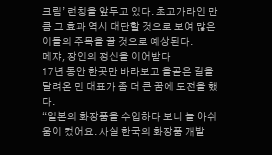크림’ 런칭을 앞두고 있다. 초고가라인 만큼 그 효과 역시 대단할 것으로 보여 많은 이들의 주목을 끌 것으로 예상된다.
메쟈, 장인의 정신을 이어받다
17년 동안 한곳만 바라보고 올곧은 길을 달려온 민 대표가 좀 더 큰 꿈에 도전을 했다.
“일본의 화장품을 수입하다 보니 늘 아쉬움이 컸어요. 사실 한국의 화장품 개발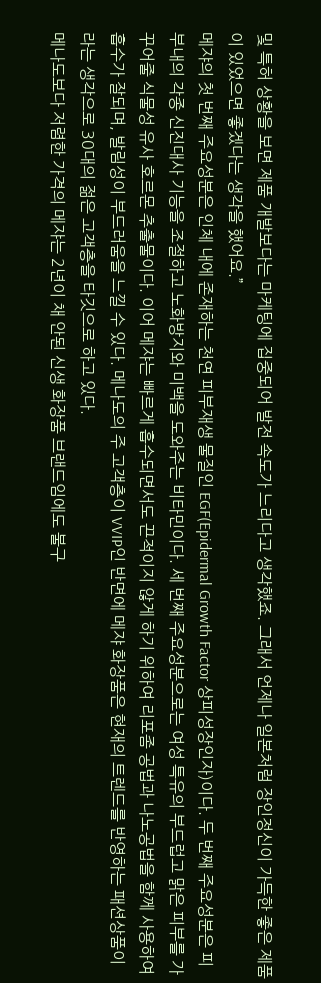및 특허 상황을 보면 제품 개발보다는 마케팅에 집중되어 발전 속도가 느리다고 생각했죠. 그래서 언제나 일본처럼 장인정신이 가득한 좋은 제품이 있었으면 좋겠다는 생각을 했어요.”
메쟈의 첫 번째 주요성분은 인체 내에 존재하는 천연 피부재생 물질인 EGF(Epidermal Growth Factor 상피성장인자)이다. 두 번째 주요성분은 피부내의 각종 신진대사 기능을 조절하고 노화방지와 미백을 도와주는 비타민이다. 세 번째 주요성분으로는 여성 특유의 부드럽고 맑은 피부를 가꾸어줄 식물성 유사 호르몬 추출물이다. 이어 메쟈는 빠르게 흡수되면서도 끈적이지 않게 하기 위하여 리포좀 공법과 나노공법을 함께 사용하여 흡수가 잘되며, 발림성이 부드러움을 느낄 수 있다. 메나도의 주 고객층이 VVIP인 반면에 메쟈 화장품은 현재의 트렌드를 반영하는 패션상품이라는 생각으로 30대의 젊은 고객층을 타깃으로 하고 있다.
메나도보다 저렴한 가격의 메쟈는 2년이 채 안된 신생 화장품 브랜드임에도 불구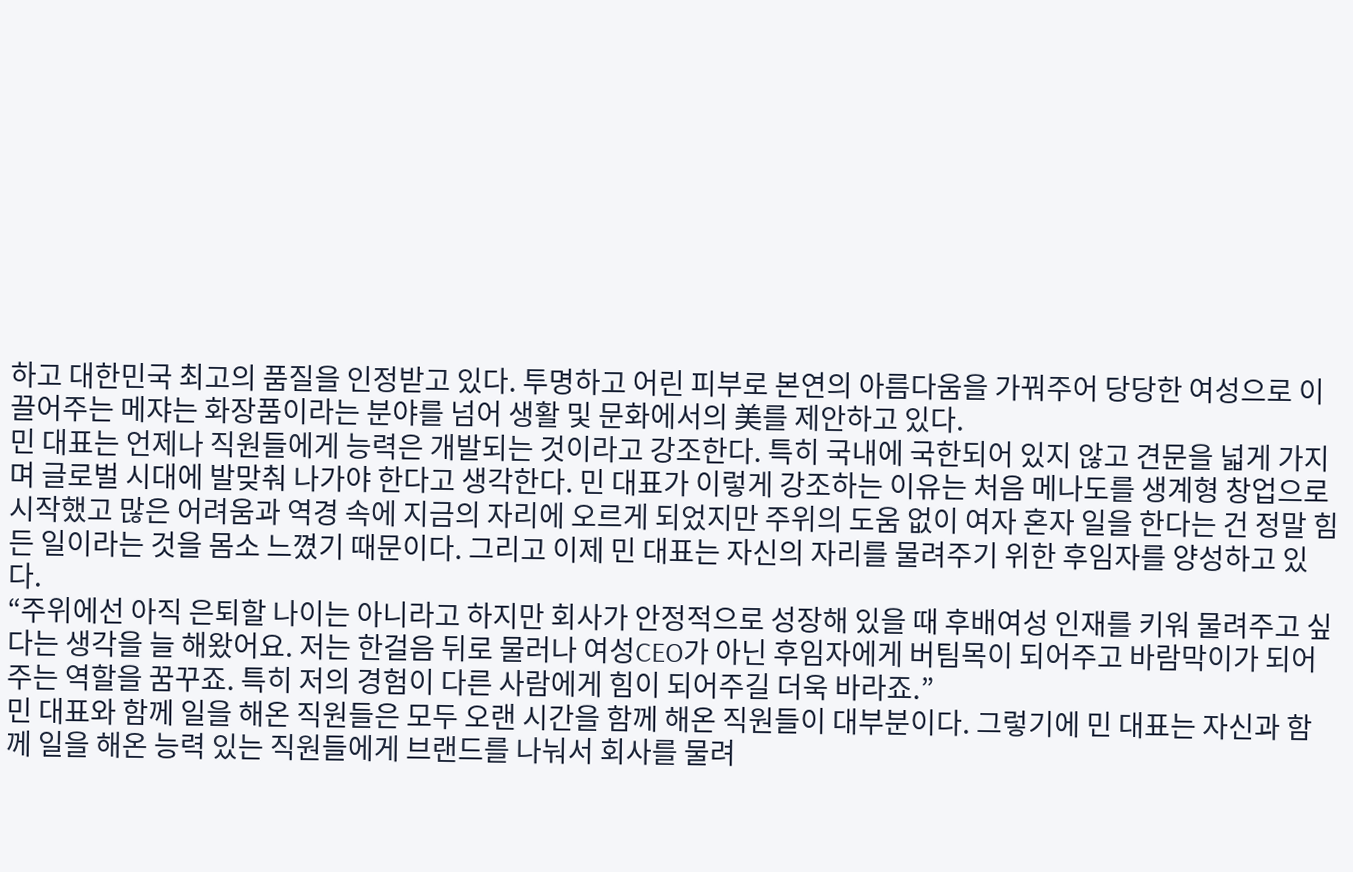하고 대한민국 최고의 품질을 인정받고 있다. 투명하고 어린 피부로 본연의 아름다움을 가꿔주어 당당한 여성으로 이끌어주는 메쟈는 화장품이라는 분야를 넘어 생활 및 문화에서의 美를 제안하고 있다.
민 대표는 언제나 직원들에게 능력은 개발되는 것이라고 강조한다. 특히 국내에 국한되어 있지 않고 견문을 넓게 가지며 글로벌 시대에 발맞춰 나가야 한다고 생각한다. 민 대표가 이렇게 강조하는 이유는 처음 메나도를 생계형 창업으로 시작했고 많은 어려움과 역경 속에 지금의 자리에 오르게 되었지만 주위의 도움 없이 여자 혼자 일을 한다는 건 정말 힘든 일이라는 것을 몸소 느꼈기 때문이다. 그리고 이제 민 대표는 자신의 자리를 물려주기 위한 후임자를 양성하고 있다.
“주위에선 아직 은퇴할 나이는 아니라고 하지만 회사가 안정적으로 성장해 있을 때 후배여성 인재를 키워 물려주고 싶다는 생각을 늘 해왔어요. 저는 한걸음 뒤로 물러나 여성CEO가 아닌 후임자에게 버팀목이 되어주고 바람막이가 되어주는 역할을 꿈꾸죠. 특히 저의 경험이 다른 사람에게 힘이 되어주길 더욱 바라죠.”
민 대표와 함께 일을 해온 직원들은 모두 오랜 시간을 함께 해온 직원들이 대부분이다. 그렇기에 민 대표는 자신과 함께 일을 해온 능력 있는 직원들에게 브랜드를 나눠서 회사를 물려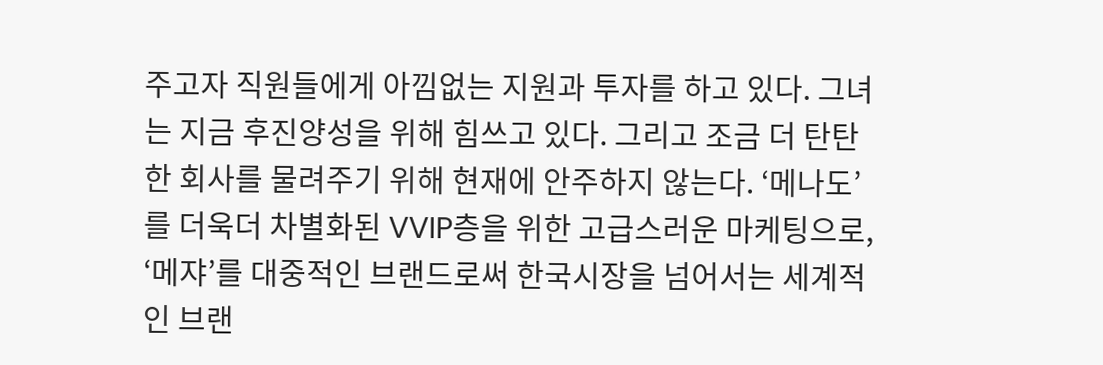주고자 직원들에게 아낌없는 지원과 투자를 하고 있다. 그녀는 지금 후진양성을 위해 힘쓰고 있다. 그리고 조금 더 탄탄한 회사를 물려주기 위해 현재에 안주하지 않는다. ‘메나도’를 더욱더 차별화된 VVIP층을 위한 고급스러운 마케팅으로, ‘메쟈’를 대중적인 브랜드로써 한국시장을 넘어서는 세계적인 브랜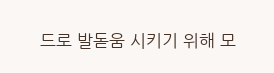드로 발돋움 시키기 위해 모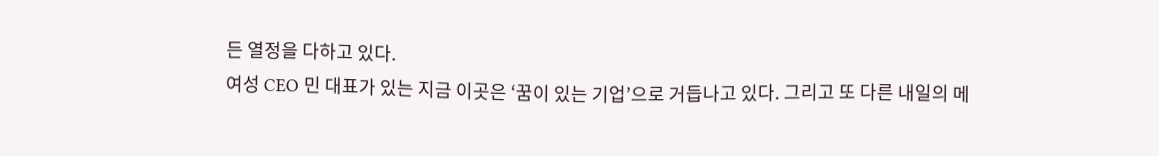든 열정을 다하고 있다.
여성 CEO 민 대표가 있는 지금 이곳은 ‘꿈이 있는 기업’으로 거듭나고 있다. 그리고 또 다른 내일의 메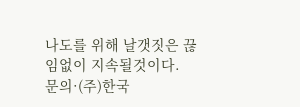나도를 위해 날갯짓은 끊임없이 지속될것이다.
문의·(주)한국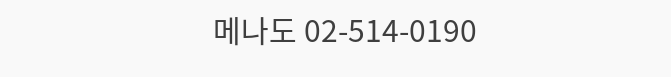메나도 02-514-0190